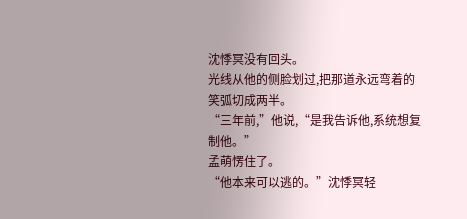沈悸冥没有回头。
光线从他的侧脸划过,把那道永远弯着的笑弧切成两半。
“三年前,”他说,“是我告诉他,系统想复制他。”
孟萌愣住了。
“他本来可以逃的。”沈悸冥轻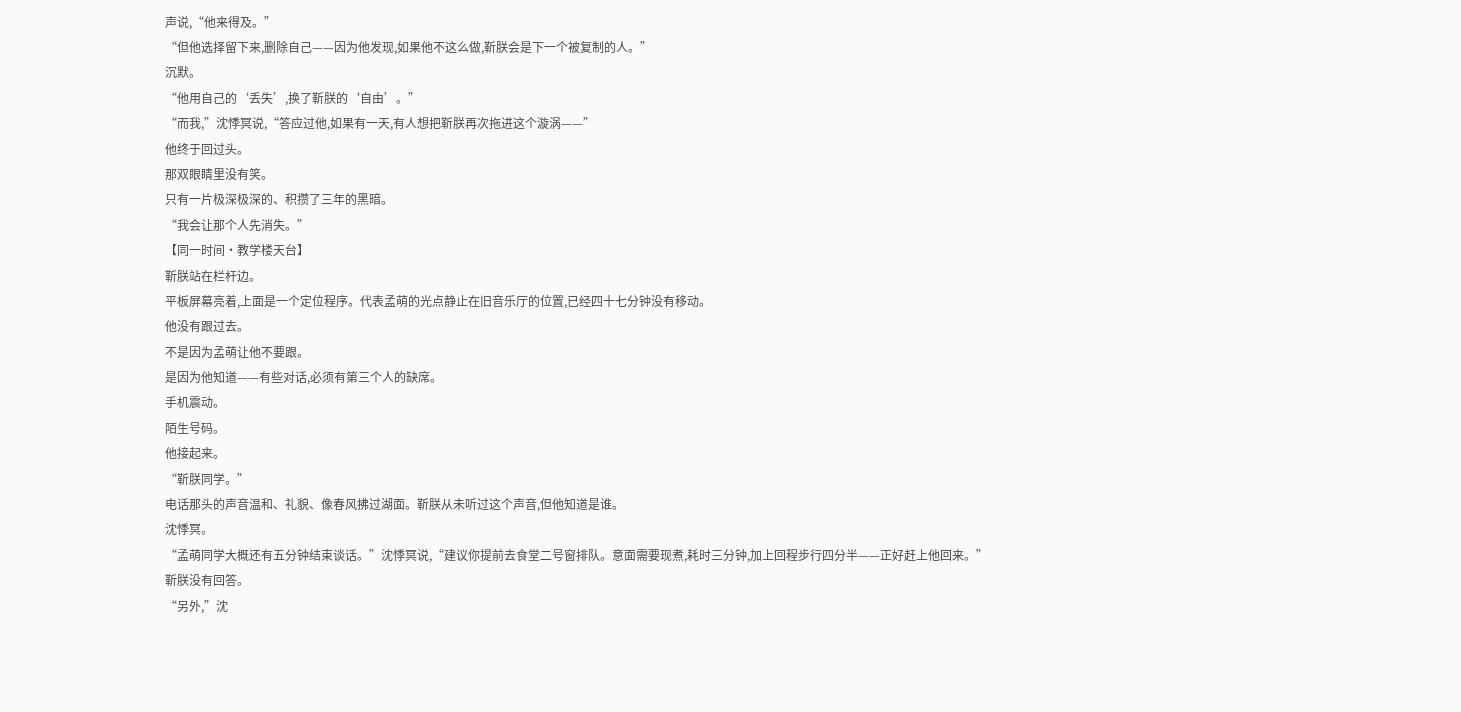声说,“他来得及。”
“但他选择留下来,删除自己——因为他发现,如果他不这么做,靳朕会是下一个被复制的人。”
沉默。
“他用自己的‘丢失’,换了靳朕的‘自由’。”
“而我,”沈悸冥说,“答应过他,如果有一天,有人想把靳朕再次拖进这个漩涡——”
他终于回过头。
那双眼睛里没有笑。
只有一片极深极深的、积攒了三年的黑暗。
“我会让那个人先消失。”
【同一时间·教学楼天台】
靳朕站在栏杆边。
平板屏幕亮着,上面是一个定位程序。代表孟萌的光点静止在旧音乐厅的位置,已经四十七分钟没有移动。
他没有跟过去。
不是因为孟萌让他不要跟。
是因为他知道——有些对话,必须有第三个人的缺席。
手机震动。
陌生号码。
他接起来。
“靳朕同学。”
电话那头的声音温和、礼貌、像春风拂过湖面。靳朕从未听过这个声音,但他知道是谁。
沈悸冥。
“孟萌同学大概还有五分钟结束谈话。”沈悸冥说,“建议你提前去食堂二号窗排队。意面需要现煮,耗时三分钟,加上回程步行四分半——正好赶上他回来。”
靳朕没有回答。
“另外,”沈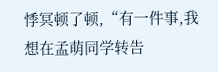悸冥顿了顿,“有一件事,我想在孟萌同学转告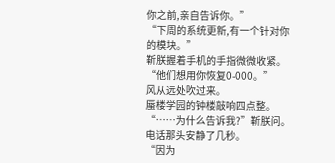你之前,亲自告诉你。”
“下周的系统更新,有一个针对你的模块。”
靳朕握着手机的手指微微收紧。
“他们想用你恢复0-000。”
风从远处吹过来。
蜃楼学园的钟楼敲响四点整。
“……为什么告诉我?”靳朕问。
电话那头安静了几秒。
“因为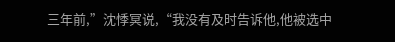三年前,”沈悸冥说,“我没有及时告诉他,他被选中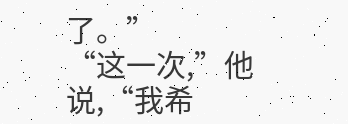了。”
“这一次,”他说,“我希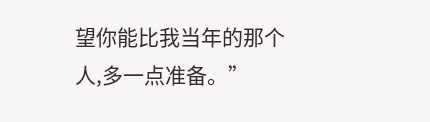望你能比我当年的那个人,多一点准备。”